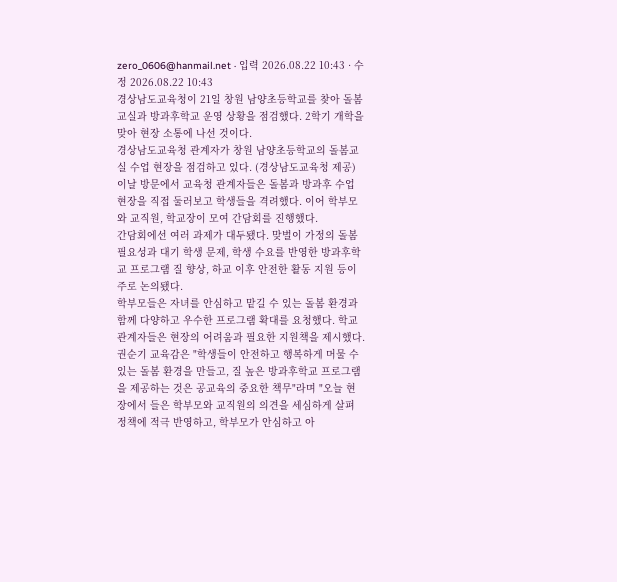zero_0606@hanmail.net · 입력 2026.08.22 10:43 · 수정 2026.08.22 10:43
경상남도교육청이 21일 창원 남양초등학교를 찾아 돌봄교실과 방과후학교 운영 상황을 점검했다. 2학기 개학을 맞아 현장 소통에 나선 것이다.
경상남도교육청 관계자가 창원 남양초등학교의 돌봄교실 수업 현장을 점검하고 있다. (경상남도교육청 제공)
이날 방문에서 교육청 관계자들은 돌봄과 방과후 수업 현장을 직접 둘러보고 학생들을 격려했다. 이어 학부모와 교직원, 학교장이 모여 간담회를 진행했다.
간담회에선 여러 과제가 대두됐다. 맞벌이 가정의 돌봄 필요성과 대기 학생 문제, 학생 수요를 반영한 방과후학교 프로그램 질 향상, 하교 이후 안전한 활동 지원 등이 주로 논의됐다.
학부모들은 자녀를 안심하고 맡길 수 있는 돌봄 환경과 함께 다양하고 우수한 프로그램 확대를 요청했다. 학교 관계자들은 현장의 어려움과 필요한 지원책을 제시했다.
권순기 교육감은 "학생들이 안전하고 행복하게 머물 수 있는 돌봄 환경을 만들고, 질 높은 방과후학교 프로그램을 제공하는 것은 공교육의 중요한 책무"라며 "오늘 현장에서 들은 학부모와 교직원의 의견을 세심하게 살펴 정책에 적극 반영하고, 학부모가 안심하고 아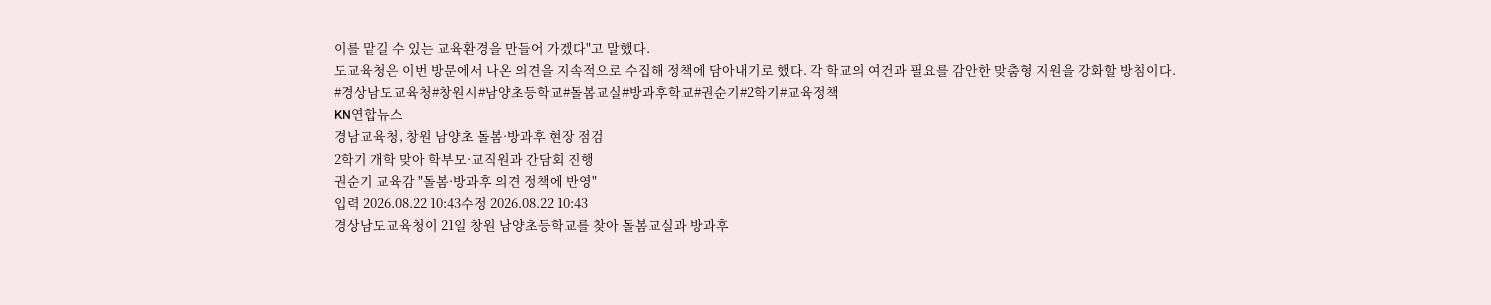이를 맡길 수 있는 교육환경을 만들어 가겠다"고 말했다.
도교육청은 이번 방문에서 나온 의견을 지속적으로 수집해 정책에 담아내기로 했다. 각 학교의 여건과 필요를 감안한 맞춤형 지원을 강화할 방침이다.
#경상남도교육청#창원시#남양초등학교#돌봄교실#방과후학교#권순기#2학기#교육정책
KN연합뉴스
경남교육청, 창원 남양초 돌봄·방과후 현장 점검
2학기 개학 맞아 학부모·교직원과 간담회 진행
권순기 교육감 "돌봄·방과후 의견 정책에 반영"
입력 2026.08.22 10:43수정 2026.08.22 10:43
경상남도교육청이 21일 창원 남양초등학교를 찾아 돌봄교실과 방과후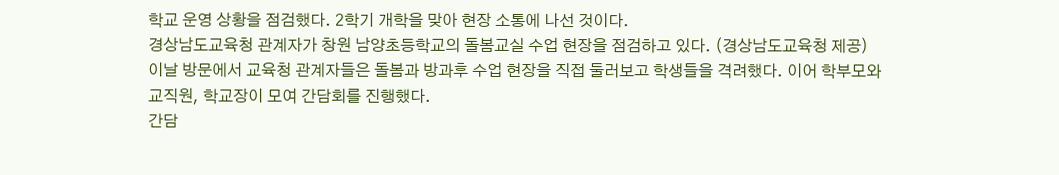학교 운영 상황을 점검했다. 2학기 개학을 맞아 현장 소통에 나선 것이다.
경상남도교육청 관계자가 창원 남양초등학교의 돌봄교실 수업 현장을 점검하고 있다. (경상남도교육청 제공)
이날 방문에서 교육청 관계자들은 돌봄과 방과후 수업 현장을 직접 둘러보고 학생들을 격려했다. 이어 학부모와 교직원, 학교장이 모여 간담회를 진행했다.
간담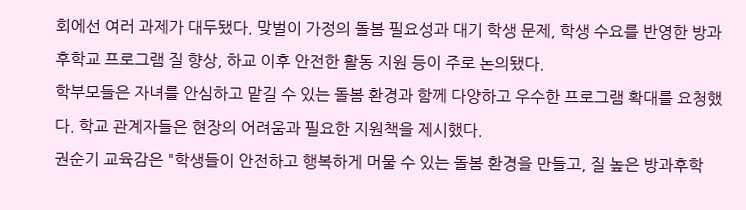회에선 여러 과제가 대두됐다. 맞벌이 가정의 돌봄 필요성과 대기 학생 문제, 학생 수요를 반영한 방과후학교 프로그램 질 향상, 하교 이후 안전한 활동 지원 등이 주로 논의됐다.
학부모들은 자녀를 안심하고 맡길 수 있는 돌봄 환경과 함께 다양하고 우수한 프로그램 확대를 요청했다. 학교 관계자들은 현장의 어려움과 필요한 지원책을 제시했다.
권순기 교육감은 "학생들이 안전하고 행복하게 머물 수 있는 돌봄 환경을 만들고, 질 높은 방과후학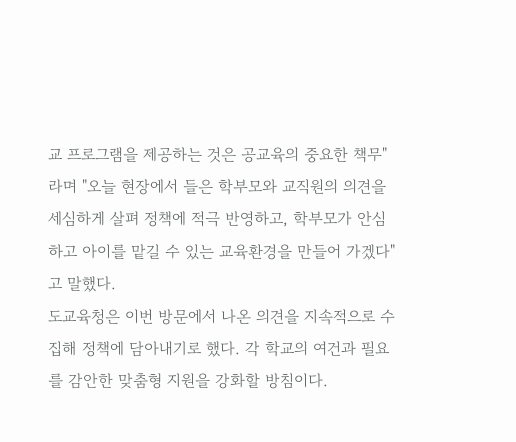교 프로그램을 제공하는 것은 공교육의 중요한 책무"라며 "오늘 현장에서 들은 학부모와 교직원의 의견을 세심하게 살펴 정책에 적극 반영하고, 학부모가 안심하고 아이를 맡길 수 있는 교육환경을 만들어 가겠다"고 말했다.
도교육청은 이번 방문에서 나온 의견을 지속적으로 수집해 정책에 담아내기로 했다. 각 학교의 여건과 필요를 감안한 맞춤형 지원을 강화할 방침이다.